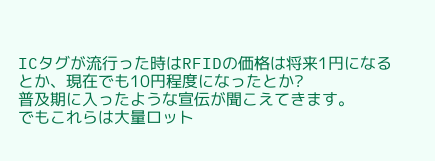ICタグが流行った時はRFIDの価格は将来1円になるとか、現在でも10円程度になったとか?
普及期に入ったような宣伝が聞こえてきます。
でもこれらは大量ロット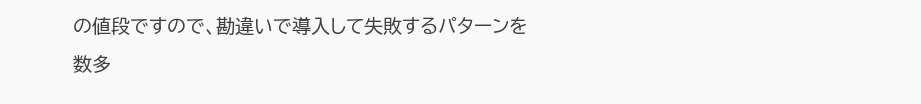の値段ですので、勘違いで導入して失敗するパターンを
数多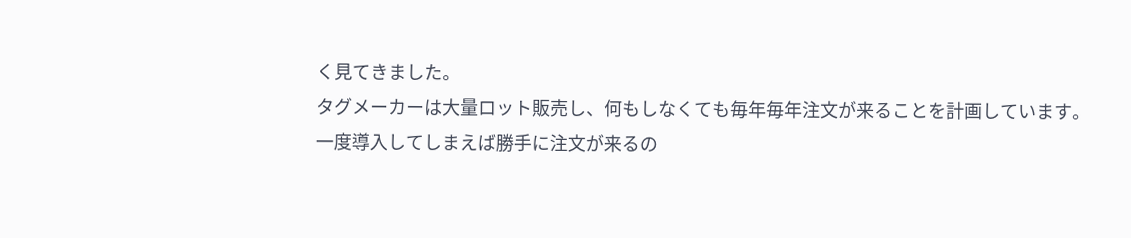く見てきました。
タグメーカーは大量ロット販売し、何もしなくても毎年毎年注文が来ることを計画しています。
一度導入してしまえば勝手に注文が来るの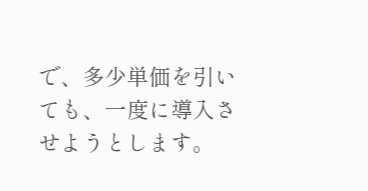で、多少単価を引いても、一度に導入させようとします。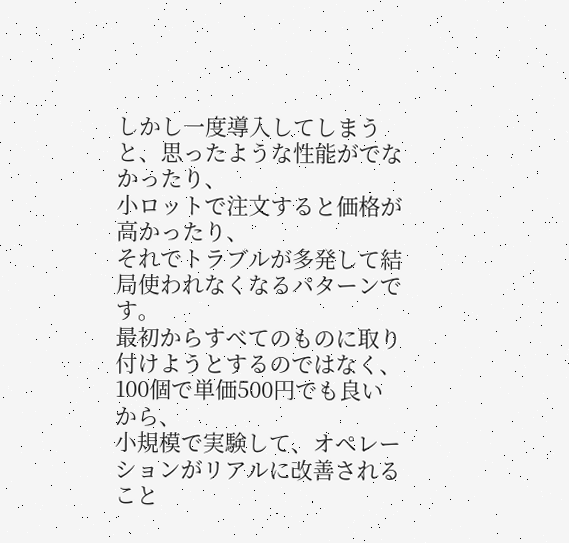しかし一度導入してしまうと、思ったような性能がでなかったり、
小ロットで注文すると価格が高かったり、
それでトラブルが多発して結局使われなくなるパターンです。
最初からすべてのものに取り付けようとするのではなく、
100個で単価500円でも良いから、
小規模で実験して、オペレーションがリアルに改善されること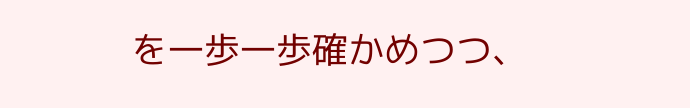を一歩一歩確かめつつ、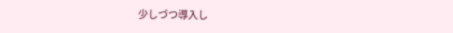少しづつ導入し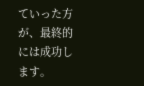ていった方が、最終的には成功します。